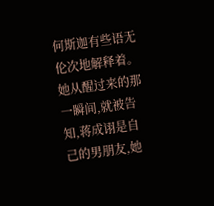何斯迦有些语无伦次地解释着。
她从醒过来的那一瞬间,就被告知,蒋成诩是自己的男朋友,她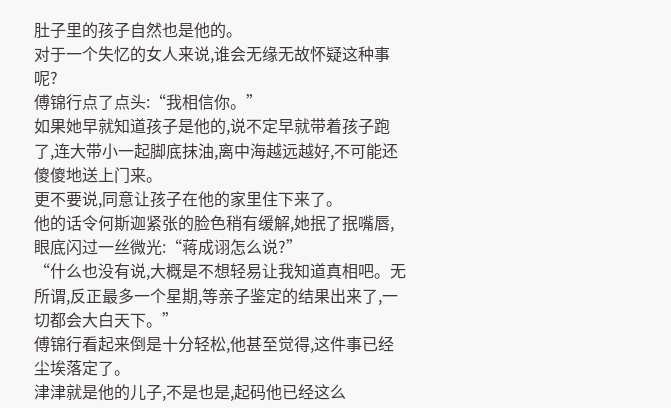肚子里的孩子自然也是他的。
对于一个失忆的女人来说,谁会无缘无故怀疑这种事呢?
傅锦行点了点头:“我相信你。”
如果她早就知道孩子是他的,说不定早就带着孩子跑了,连大带小一起脚底抹油,离中海越远越好,不可能还傻傻地送上门来。
更不要说,同意让孩子在他的家里住下来了。
他的话令何斯迦紧张的脸色稍有缓解,她抿了抿嘴唇,眼底闪过一丝微光:“蒋成诩怎么说?”
“什么也没有说,大概是不想轻易让我知道真相吧。无所谓,反正最多一个星期,等亲子鉴定的结果出来了,一切都会大白天下。”
傅锦行看起来倒是十分轻松,他甚至觉得,这件事已经尘埃落定了。
津津就是他的儿子,不是也是,起码他已经这么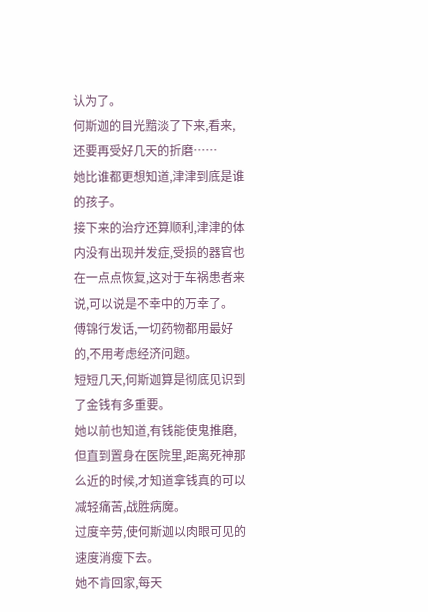认为了。
何斯迦的目光黯淡了下来,看来,还要再受好几天的折磨……
她比谁都更想知道,津津到底是谁的孩子。
接下来的治疗还算顺利,津津的体内没有出现并发症,受损的器官也在一点点恢复,这对于车祸患者来说,可以说是不幸中的万幸了。
傅锦行发话,一切药物都用最好的,不用考虑经济问题。
短短几天,何斯迦算是彻底见识到了金钱有多重要。
她以前也知道,有钱能使鬼推磨,但直到置身在医院里,距离死神那么近的时候,才知道拿钱真的可以减轻痛苦,战胜病魔。
过度辛劳,使何斯迦以肉眼可见的速度消瘦下去。
她不肯回家,每天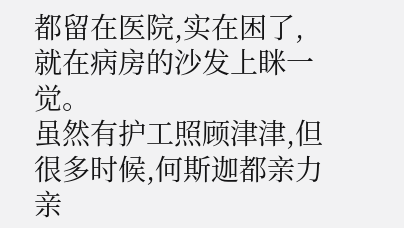都留在医院,实在困了,就在病房的沙发上眯一觉。
虽然有护工照顾津津,但很多时候,何斯迦都亲力亲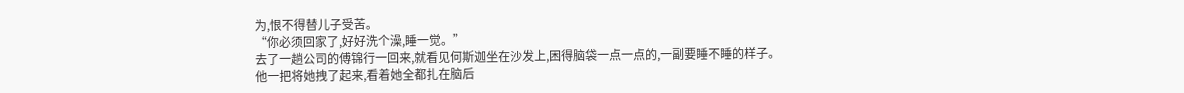为,恨不得替儿子受苦。
“你必须回家了,好好洗个澡,睡一觉。”
去了一趟公司的傅锦行一回来,就看见何斯迦坐在沙发上,困得脑袋一点一点的,一副要睡不睡的样子。
他一把将她拽了起来,看着她全都扎在脑后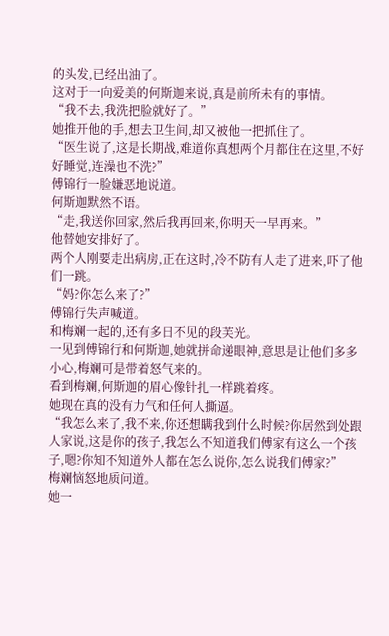的头发,已经出油了。
这对于一向爱美的何斯迦来说,真是前所未有的事情。
“我不去,我洗把脸就好了。”
她推开他的手,想去卫生间,却又被他一把抓住了。
“医生说了,这是长期战,难道你真想两个月都住在这里,不好好睡觉,连澡也不洗?”
傅锦行一脸嫌恶地说道。
何斯迦默然不语。
“走,我送你回家,然后我再回来,你明天一早再来。”
他替她安排好了。
两个人刚要走出病房,正在这时,冷不防有人走了进来,吓了他们一跳。
“妈?你怎么来了?”
傅锦行失声喊道。
和梅斓一起的,还有多日不见的段芙光。
一见到傅锦行和何斯迦,她就拼命递眼神,意思是让他们多多小心,梅斓可是带着怒气来的。
看到梅斓,何斯迦的眉心像针扎一样跳着疼。
她现在真的没有力气和任何人撕逼。
“我怎么来了,我不来,你还想瞒我到什么时候?你居然到处跟人家说,这是你的孩子,我怎么不知道我们傅家有这么一个孩子,嗯?你知不知道外人都在怎么说你,怎么说我们傅家?”
梅斓恼怒地质问道。
她一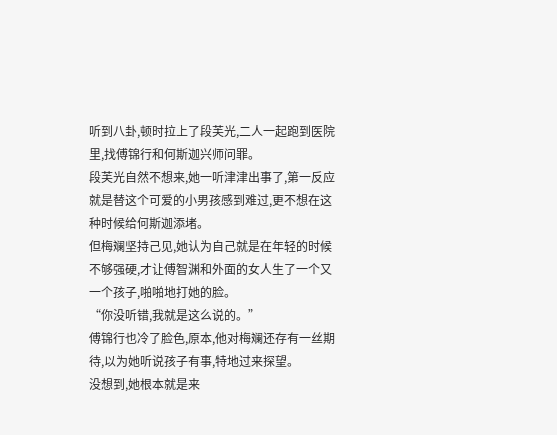听到八卦,顿时拉上了段芙光,二人一起跑到医院里,找傅锦行和何斯迦兴师问罪。
段芙光自然不想来,她一听津津出事了,第一反应就是替这个可爱的小男孩感到难过,更不想在这种时候给何斯迦添堵。
但梅斓坚持己见,她认为自己就是在年轻的时候不够强硬,才让傅智渊和外面的女人生了一个又一个孩子,啪啪地打她的脸。
“你没听错,我就是这么说的。”
傅锦行也冷了脸色,原本,他对梅斓还存有一丝期待,以为她听说孩子有事,特地过来探望。
没想到,她根本就是来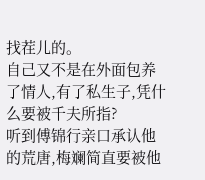找茬儿的。
自己又不是在外面包养了情人,有了私生子,凭什么要被千夫所指?
听到傅锦行亲口承认他的荒唐,梅斓简直要被他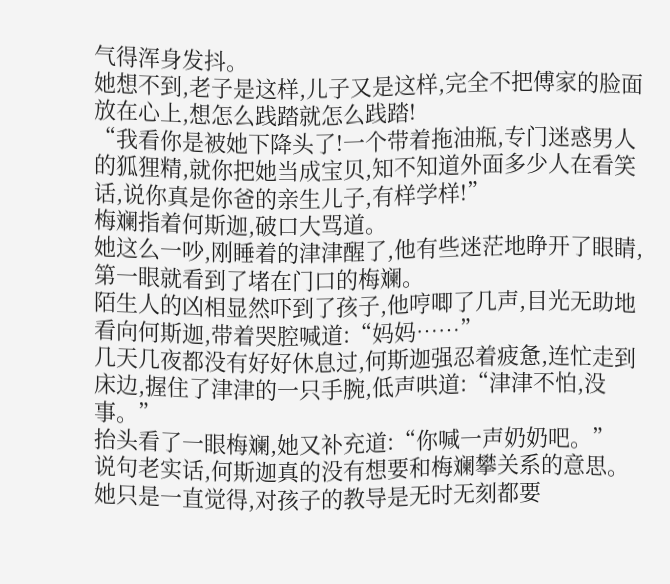气得浑身发抖。
她想不到,老子是这样,儿子又是这样,完全不把傅家的脸面放在心上,想怎么践踏就怎么践踏!
“我看你是被她下降头了!一个带着拖油瓶,专门迷惑男人的狐狸精,就你把她当成宝贝,知不知道外面多少人在看笑话,说你真是你爸的亲生儿子,有样学样!”
梅斓指着何斯迦,破口大骂道。
她这么一吵,刚睡着的津津醒了,他有些迷茫地睁开了眼睛,第一眼就看到了堵在门口的梅斓。
陌生人的凶相显然吓到了孩子,他哼唧了几声,目光无助地看向何斯迦,带着哭腔喊道:“妈妈……”
几天几夜都没有好好休息过,何斯迦强忍着疲惫,连忙走到床边,握住了津津的一只手腕,低声哄道:“津津不怕,没事。”
抬头看了一眼梅斓,她又补充道:“你喊一声奶奶吧。”
说句老实话,何斯迦真的没有想要和梅斓攀关系的意思。
她只是一直觉得,对孩子的教导是无时无刻都要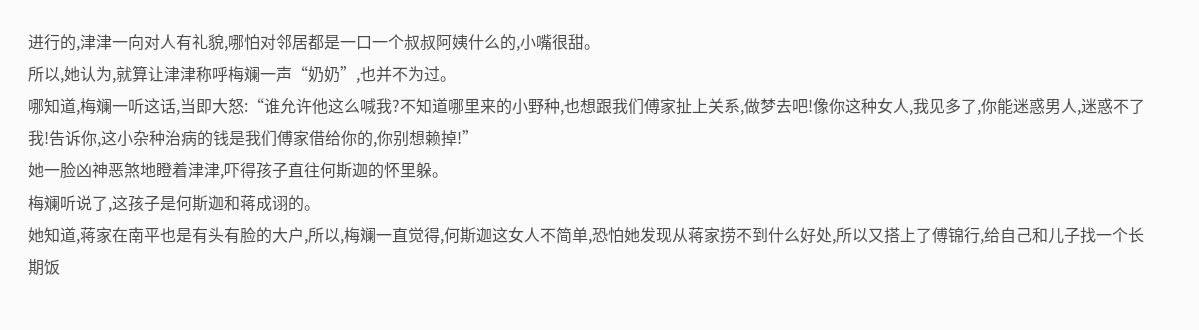进行的,津津一向对人有礼貌,哪怕对邻居都是一口一个叔叔阿姨什么的,小嘴很甜。
所以,她认为,就算让津津称呼梅斓一声“奶奶”,也并不为过。
哪知道,梅斓一听这话,当即大怒:“谁允许他这么喊我?不知道哪里来的小野种,也想跟我们傅家扯上关系,做梦去吧!像你这种女人,我见多了,你能迷惑男人,迷惑不了我!告诉你,这小杂种治病的钱是我们傅家借给你的,你别想赖掉!”
她一脸凶神恶煞地瞪着津津,吓得孩子直往何斯迦的怀里躲。
梅斓听说了,这孩子是何斯迦和蒋成诩的。
她知道,蒋家在南平也是有头有脸的大户,所以,梅斓一直觉得,何斯迦这女人不简单,恐怕她发现从蒋家捞不到什么好处,所以又搭上了傅锦行,给自己和儿子找一个长期饭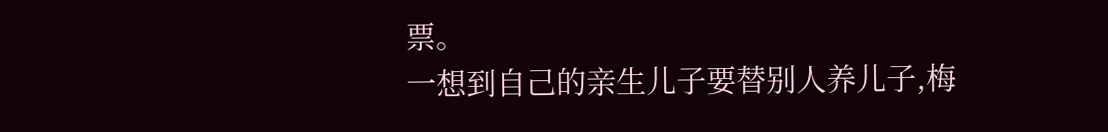票。
一想到自己的亲生儿子要替别人养儿子,梅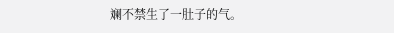斓不禁生了一肚子的气。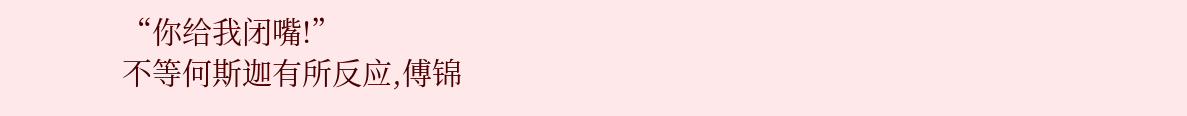“你给我闭嘴!”
不等何斯迦有所反应,傅锦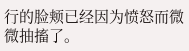行的脸颊已经因为愤怒而微微抽搐了。